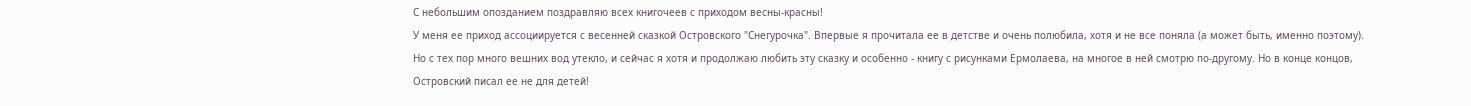С небольшим опозданием поздравляю всех книгочеев с приходом весны-красны!
У меня ее приход ассоциируется с весенней сказкой Островского "Снегурочка". Впервые я прочитала ее в детстве и очень полюбила, хотя и не все поняла (а может быть, именно поэтому). Но с тех пор много вешних вод утекло, и сейчас я хотя и продолжаю любить эту сказку и особенно - книгу с рисунками Ермолаева, на многое в ней смотрю по-другому. Но в конце концов, Островский писал ее не для детей!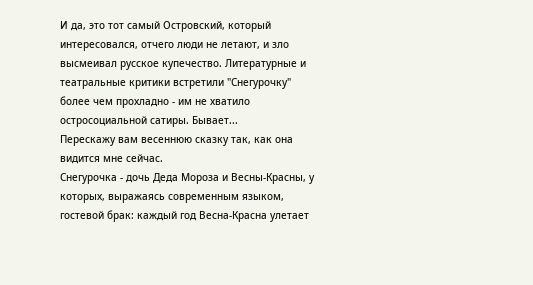И да, это тот самый Островский, который интересовался, отчего люди не летают, и зло высмеивал русское купечество. Литературные и театральные критики встретили "Снегурочку" более чем прохладно - им не хватило остросоциальной сатиры. Бывает...
Перескажу вам весеннюю сказку так, как она видится мне сейчас.
Снегурочка - дочь Деда Мороза и Весны-Красны, у которых, выражаясь современным языком, гостевой брак: каждый год Весна-Красна улетает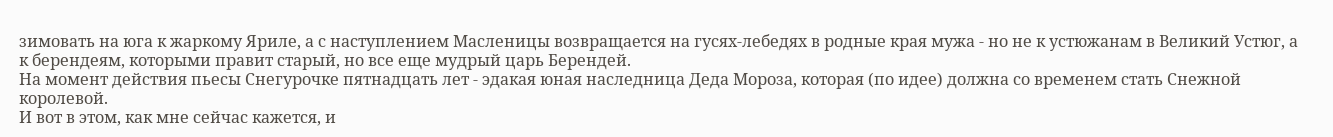зимовать на юга к жаркому Яриле, а с наступлением Масленицы возвращается на гусях-лебедях в родные края мужа - но не к устюжанам в Великий Устюг, а к берендеям, которыми правит старый, но все еще мудрый царь Берендей.
На момент действия пьесы Снегурочке пятнадцать лет - эдакая юная наследница Деда Мороза, которая (по идее) должна со временем стать Снежной королевой.
И вот в этом, как мне сейчас кажется, и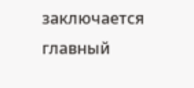заключается главный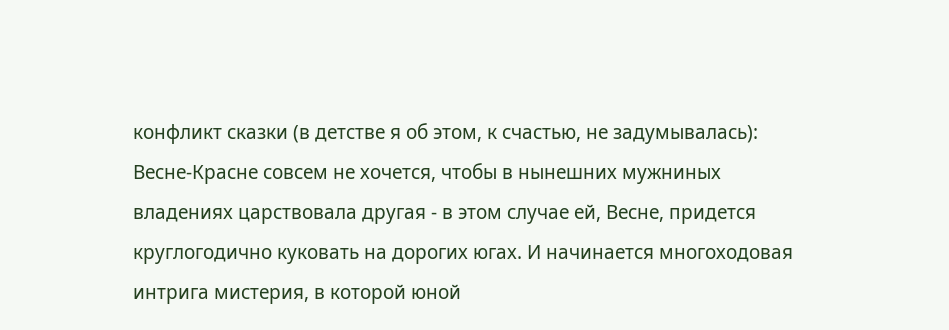конфликт сказки (в детстве я об этом, к счастью, не задумывалась): Весне-Красне совсем не хочется, чтобы в нынешних мужниных владениях царствовала другая - в этом случае ей, Весне, придется круглогодично куковать на дорогих югах. И начинается многоходовая интрига мистерия, в которой юной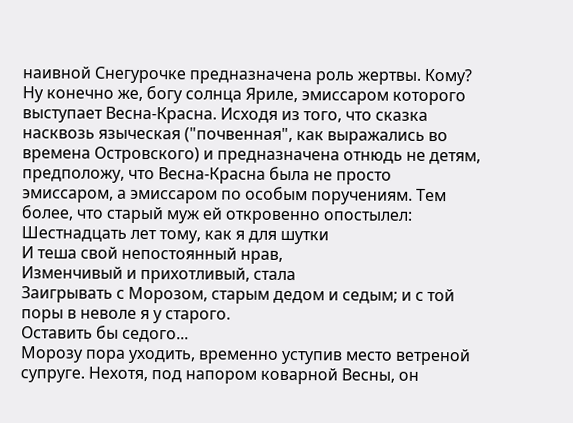наивной Снегурочке предназначена роль жертвы. Кому? Ну конечно же, богу солнца Яриле, эмиссаром которого выступает Весна-Красна. Исходя из того, что сказка насквозь языческая ("почвенная", как выражались во времена Островского) и предназначена отнюдь не детям, предположу, что Весна-Красна была не просто эмиссаром, а эмиссаром по особым поручениям. Тем более, что старый муж ей откровенно опостылел:
Шестнадцать лет тому, как я для шутки
И теша свой непостоянный нрав,
Изменчивый и прихотливый, стала
Заигрывать с Морозом, старым дедом и седым; и с той поры в неволе я у старого.
Оставить бы седого...
Морозу пора уходить, временно уступив место ветреной супруге. Нехотя, под напором коварной Весны, он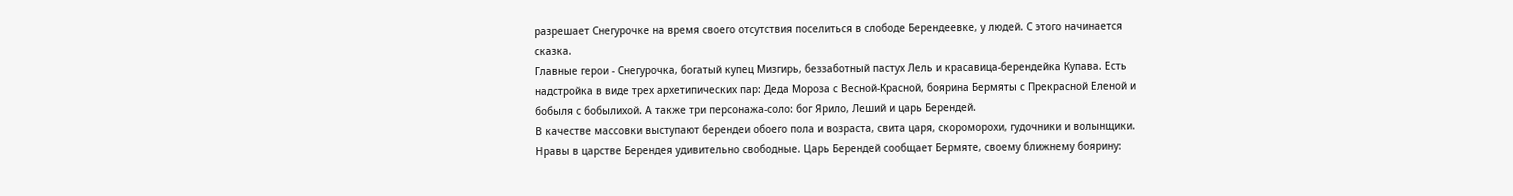разрешает Снегурочке на время своего отсутствия поселиться в слободе Берендеевке, у людей. С этого начинается сказка.
Главные герои - Снегурочка, богатый купец Мизгирь, беззаботный пастух Лель и красавица-берендейка Купава. Есть надстройка в виде трех архетипических пар: Деда Мороза с Весной-Красной, боярина Бермяты с Прекрасной Еленой и бобыля с бобылихой. А также три персонажа-соло: бог Ярило, Леший и царь Берендей.
В качестве массовки выступают берендеи обоего пола и возраста, свита царя, скороморохи, гудочники и волынщики.
Нравы в царстве Берендея удивительно свободные. Царь Берендей сообщает Бермяте, своему ближнему боярину: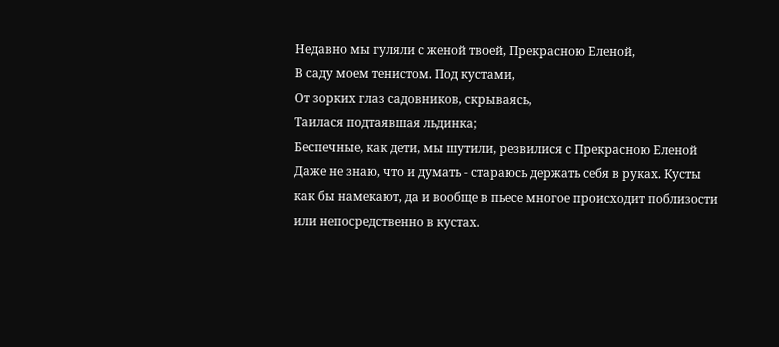Недавно мы гуляли с женой твоей, Прекрасною Еленой,
В саду моем тенистом. Под кустами,
От зорких глаз садовников, скрываясь,
Таилася подтаявшая льдинка;
Беспечные, как дети, мы шутили, резвилися с Прекрасною Еленой
Даже не знаю, что и думать - стараюсь держать себя в руках. Кусты как бы намекают, да и вообще в пьесе многое происходит поблизости или непосредственно в кустах.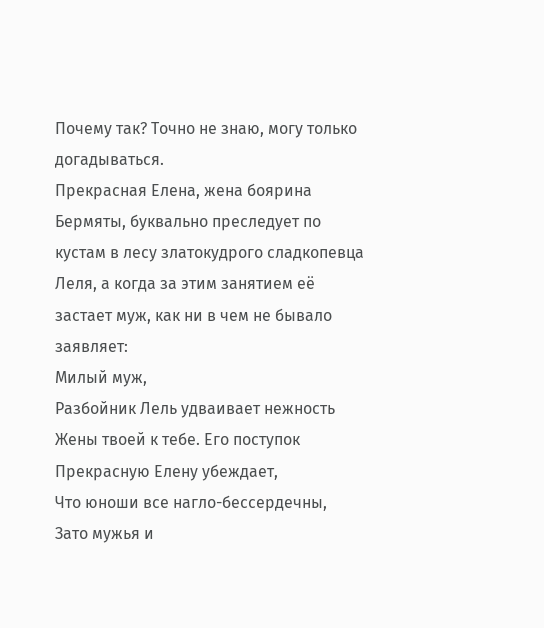Почему так? Точно не знаю, могу только догадываться.
Прекрасная Елена, жена боярина Бермяты, буквально преследует по кустам в лесу златокудрого сладкопевца Леля, а когда за этим занятием её застает муж, как ни в чем не бывало заявляет:
Милый муж,
Разбойник Лель удваивает нежность
Жены твоей к тебе. Его поступок
Прекрасную Елену убеждает,
Что юноши все нагло-бессердечны,
Зато мужья и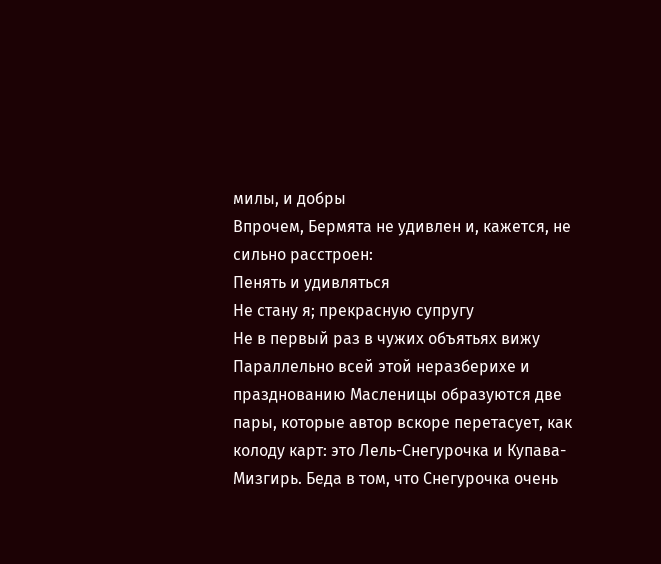милы, и добры
Впрочем, Бермята не удивлен и, кажется, не сильно расстроен:
Пенять и удивляться
Не стану я; прекрасную супругу
Не в первый раз в чужих объятьях вижу
Параллельно всей этой неразберихе и празднованию Масленицы образуются две пары, которые автор вскоре перетасует, как колоду карт: это Лель-Снегурочка и Купава-Мизгирь. Беда в том, что Снегурочка очень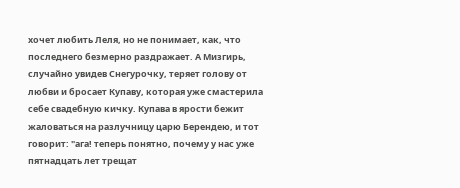хочет любить Леля, но не понимает, как, что последнего безмерно раздражает. А Мизгирь, случайно увидев Снегурочку, теряет голову от любви и бросает Купаву, которая уже смастерила себе свадебную кичку. Купава в ярости бежит жаловаться на разлучницу царю Берендею, и тот говорит: "ага! теперь понятно, почему у нас уже пятнадцать лет трещат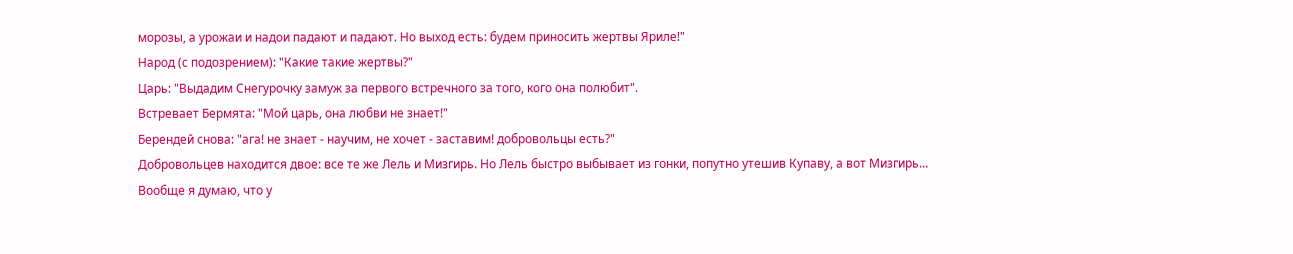морозы, а урожаи и надои падают и падают. Но выход есть: будем приносить жертвы Яриле!"
Народ (с подозрением): "Какие такие жертвы?"
Царь: "Выдадим Снегурочку замуж за первого встречного за того, кого она полюбит".
Встревает Бермята: "Мой царь, она любви не знает!"
Берендей снова: "ага! не знает - научим, не хочет - заставим! добровольцы есть?"
Добровольцев находится двое: все те же Лель и Мизгирь. Но Лель быстро выбывает из гонки, попутно утешив Купаву, а вот Мизгирь...
Вообще я думаю, что у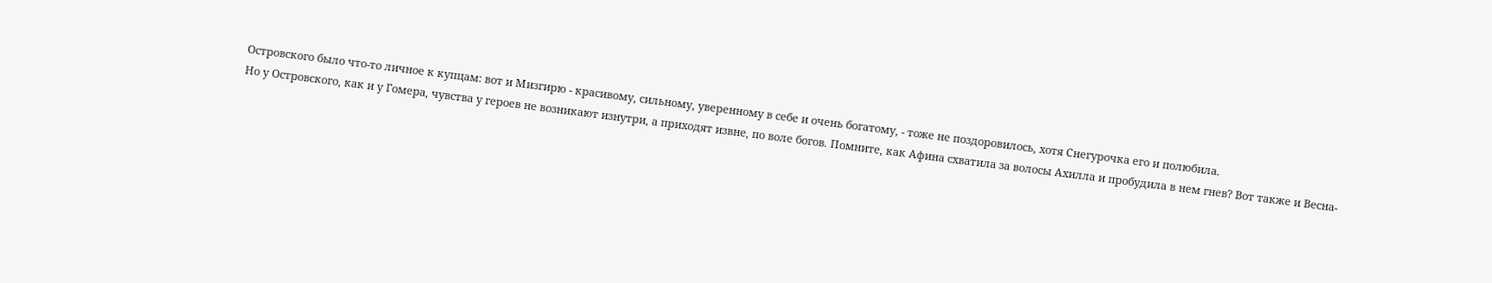Островского было что-то личное к купцам: вот и Мизгирю - красивому, сильному, уверенному в себе и очень богатому, - тоже не поздоровилось, хотя Снегурочка его и полюбила.
Но у Островского, как и у Гомера, чувства у героев не возникают изнутри, а приходят извне, по воле богов. Помните, как Афина схватила за волосы Ахилла и пробудила в нем гнев? Вот также и Весна-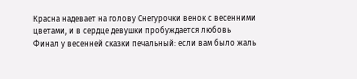Красна надевает на голову Снегурочки венок с весенними цветами, и в сердце девушки пробуждается любовь
Финал у весенней сказки печальный: если вам было жаль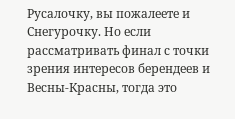Русалочку, вы пожалеете и Снегурочку. Но если рассматривать финал с точки зрения интересов берендеев и Весны-Красны, тогда это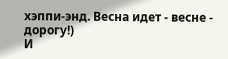хэппи-энд. Весна идет - весне - дорогу!)
И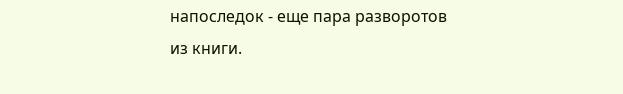напоследок - еще пара разворотов из книги.